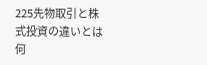225先物取引と株式投資の違いとは何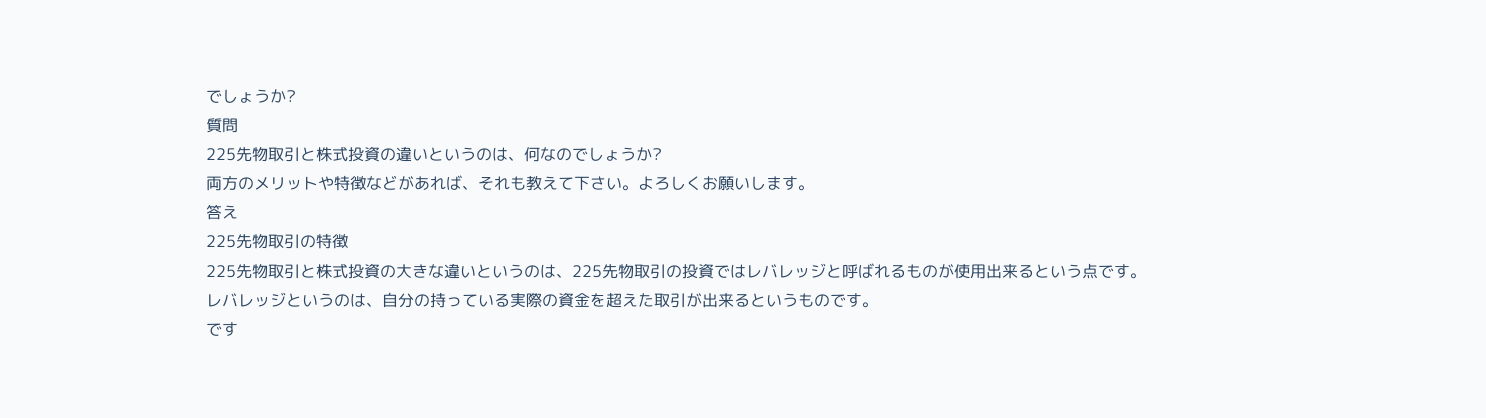でしょうか?
質問
225先物取引と株式投資の違いというのは、何なのでしょうか?
両方のメリットや特徴などがあれば、それも教えて下さい。よろしくお願いします。
答え
225先物取引の特徴
225先物取引と株式投資の大きな違いというのは、225先物取引の投資ではレバレッジと呼ばれるものが使用出来るという点です。
レバレッジというのは、自分の持っている実際の資金を超えた取引が出来るというものです。
です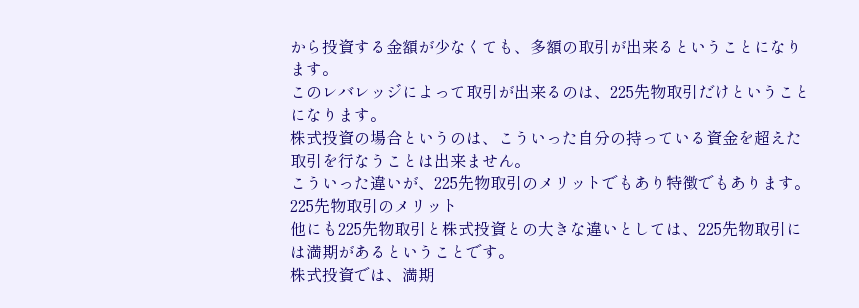から投資する金額が少なくても、多額の取引が出来るということになります。
このレバレッジによって取引が出来るのは、225先物取引だけということになります。
株式投資の場合というのは、こういった自分の持っている資金を超えた取引を行なうことは出来ません。
こういった違いが、225先物取引のメリットでもあり特徴でもあります。
225先物取引のメリット
他にも225先物取引と株式投資との大きな違いとしては、225先物取引には満期があるということです。
株式投資では、満期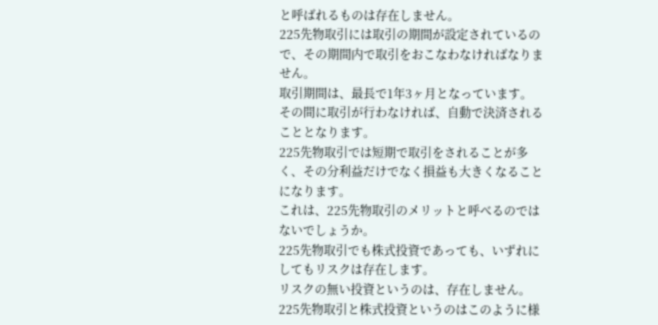と呼ばれるものは存在しません。
225先物取引には取引の期間が設定されているので、その期間内で取引をおこなわなければなりません。
取引期間は、最長で1年3ヶ月となっています。
その間に取引が行わなければ、自動で決済されることとなります。
225先物取引では短期で取引をされることが多く、その分利益だけでなく損益も大きくなることになります。
これは、225先物取引のメリットと呼べるのではないでしょうか。
225先物取引でも株式投資であっても、いずれにしてもリスクは存在します。
リスクの無い投資というのは、存在しません。
225先物取引と株式投資というのはこのように様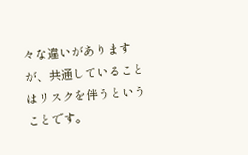々な違いがありますが、共通していることはリスクを伴うということです。